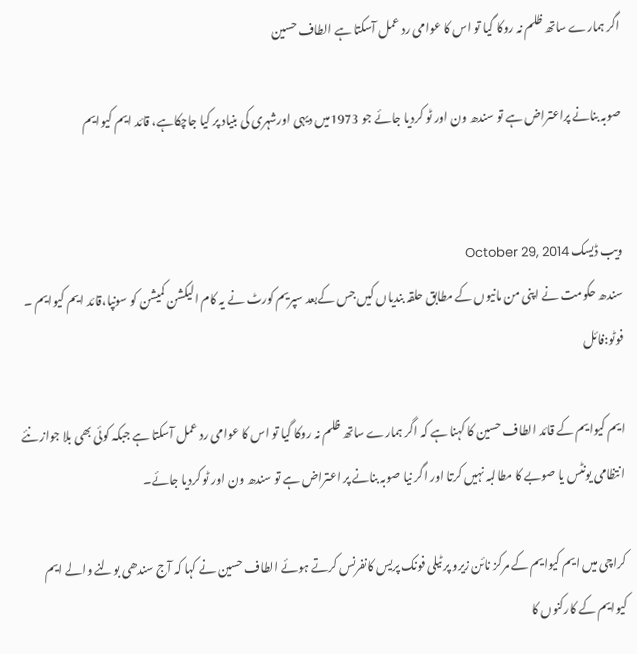اگر ہمارے ساتھ ظلم نہ روکا گیا تو اس کا عوامی رد عمل آسکتا ہے الطاف حسین

صوبہ بنانے پراعتراض ہے تو سندھ ون اور ٹو کردیا جائے جو 1973میں دیہی اورشہری کی بنیاد پر کیا جاچکاہے، قائد ایم کیوایم


ویب ڈیسک October 29, 2014
سندھ حکومت نے اپنی من مانیوں کے مطابق حلقہ بندیاں کیں جس کےبعد سپریم کورٹ نے یہ کام الیکشن کمیشن کو سونپا،قائد ایم کیوایم ۔ فوٹو:فائل

ایم کیوایم کے قائد الطاف حسین کا کہنا ہے کہ اگر ہمارے ساتھ ظلم نہ روکا گیا تو اس کا عوامی رد عمل آسکتا ہے جبکہ کوئی بھی بلا جواز نئے انتظامی یونٹس یا صوبے کا مطالبہ نہیں کرتا اور اگر نیا صوبہ بنانے پر اعتراض ہے تو سندھ ون اور ٹو کردیا جائے۔

کراچی میں ایم کیوایم کے مرکز نائن زیرو پر ٹیلی فونک پریس کانفرنس کرتے ہوئے الطاف حسین نے کہا کہ آج سندھی بولنے والے ایم کیوایم کے کارکنوں کا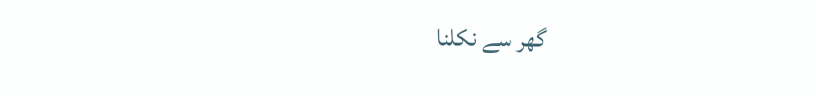گھر سے نکلنا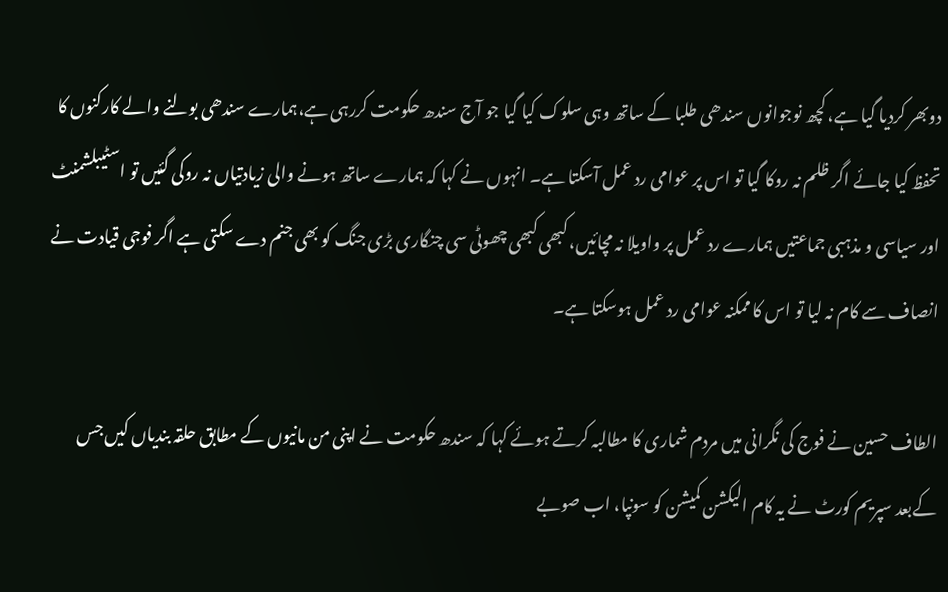دوبھر کردیا گیا ہے، کچھ نوجوانوں سندھی طلبا کے ساتھ وہی سلوک کیا گیا جو آج سندھ حکومت کررہی ہے،ہمارے سندھی بولنے والے کارکنوں کا تحفظ کیا جائے اگر ظلم نہ روکا گیا تو اس پر عوامی رد عمل آسکتا ہے۔ انہوں نے کہا کہ ہمارے ساتھ ہونے والی زیادتیاں نہ روکی گئیں تو اسٹیبلشمنٹ اور سیاسی و مذہبی جماعتیں ہمارے رد عمل پر واویلا نہ مچائیں، کبھی کبھی چھوٹی سی چنگاری بڑی جنگ کو بھی جنم دے سکتی ہے اگر فوجی قیادت نے انصاف سے کام نہ لیا تو اس کا ممکنہ عوامی رد عمل ہوسکتا ہے۔

الطاف حسین نے فوج کی نگرانی میں مردم شماری کا مطالبہ کرتے ہوئے کہا کہ سندھ حکومت نے اپنی من مانیوں کے مطابق حلقہ بندیاں کیں جس کےبعد سپریم کورٹ نے یہ کام الیکشن کمیشن کو سونپا، اب صوبے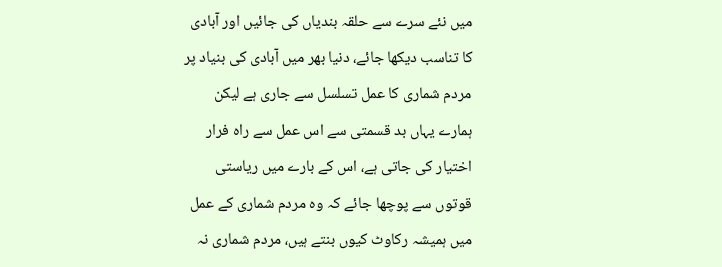میں نئے سرے سے حلقہ بندیاں کی جائیں اور آبادی کا تناسب دیکھا جائے، دنیا بھر میں آبادی کی بنیاد پر مردم شماری کا عمل تسلسل سے جاری ہے لیکن ہمارے یہاں بد قسمتی سے اس عمل سے راہ فرار اختیار کی جاتی ہے، اس کے بارے میں ریاستی قوتوں سے پوچھا جائے کہ وہ مردم شماری کے عمل میں ہمیشہ رکاوٹ کیوں بنتے ہیں، مردم شماری نہ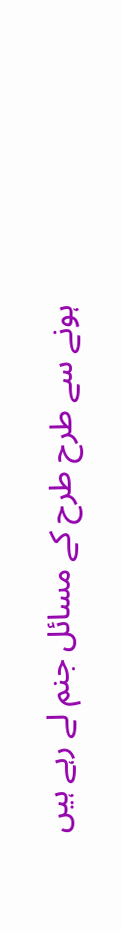ہونے سے طرح طرح کے مسائل جنم لے رہے ہیں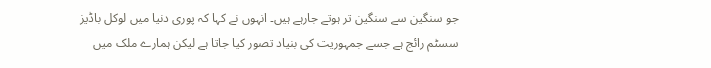جو سنگین سے سنگین تر ہوتے جارہے ہیں۔ انہوں نے کہا کہ پوری دنیا میں لوکل باڈیز سسٹم رائج ہے جسے جمہوریت کی بنیاد تصور کیا جاتا ہے لیکن ہمارے ملک میں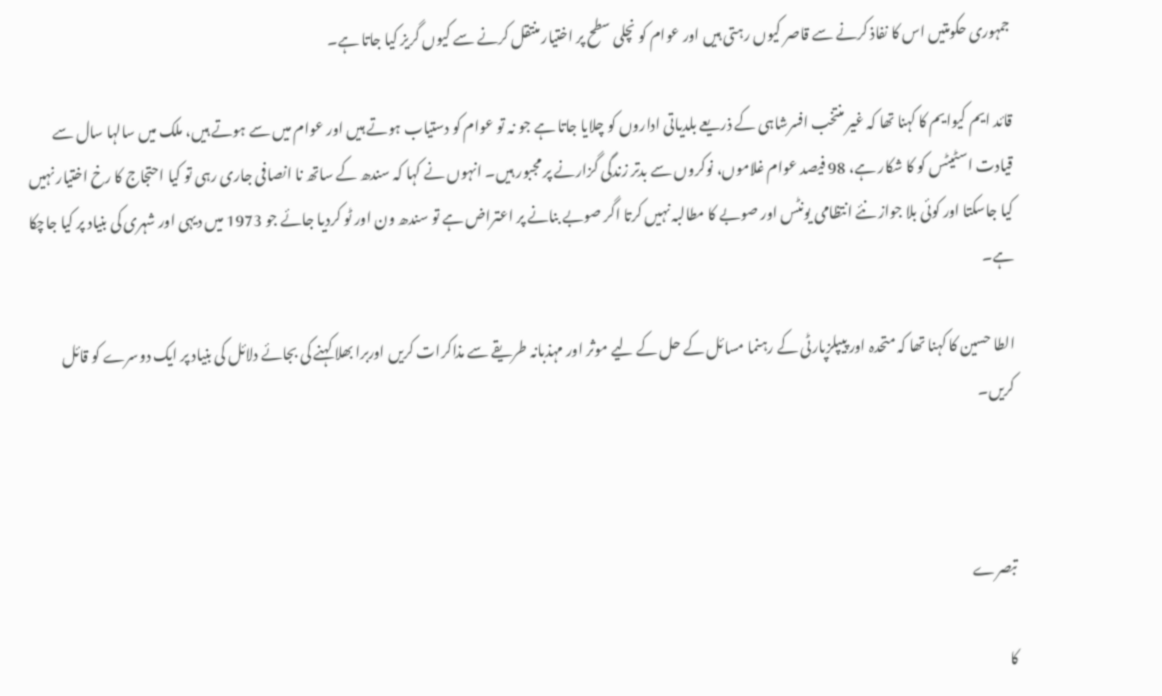جمہوری حکومتیں اس کا نفاذ کرنے سے قاصر کیوں رہتی ہیں اور عوام کو نچلی سطح پر اختیار منتقل کرنے سے کیوں گریز کیا جاتا ہے۔

قائد ایم کیوایم کا کہنا تھا کہ غیر منتخب افسرشاہی کے ذریعے بلدیاتی اداروں کو چلایا جاتا ہے جو نہ تو عوام کو دستیاب ہوتے ہیں اور عوام میں سے ہوتے ہیں، ملک میں سالہا سال سے قیادت اسٹیٹس کو کا شکار ہے، 98 فیصد عوام غلاموں، نوکروں سے بدتر زندگی گزارنے پر مجبور ہیں۔ انہوں نے کہا کہ سندھ کے ساتھ نا انصافی جاری رہی تو کیا احتجاج کا رخ اختیار نہیں کیا جاسکتا اور کوئی بلا جواز نئے انتظامی یونٹس اور صوبے کا مطالبہ نہیں کرتا اگر صوبے بنانے پر اعتراض ہے تو سندھ ون اور ٹو کردیا جائے جو 1973 میں دیہی اور شہری کی بنیاد پر کیا جاچکا ہے۔

الطا حسین کا کہنا تھا کہ متحدہ اور پیپلزپارٹی کے رہنما مسائل کے حل کے لیے موثر اور مہذبانہ طریقے سے مذاکرات کریں اوربرا بھلا کہنے کی بجائے دلائل کی بنیاد پر ایک دوسرے کو قائل کریں۔



تبصرے

کا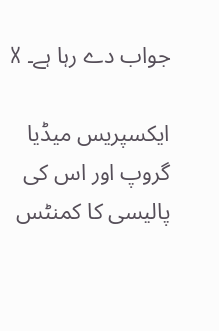جواب دے رہا ہے۔ X

ایکسپریس میڈیا گروپ اور اس کی پالیسی کا کمنٹس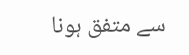سے متفق ہونا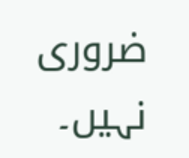ضروری نہیں۔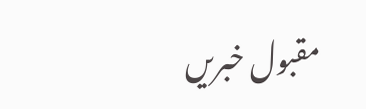مقبول خبریں